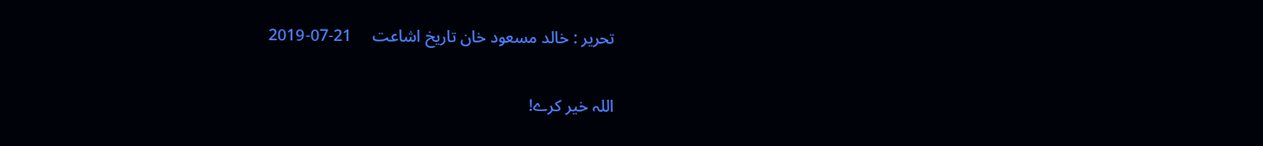تحریر : خالد مسعود خان تاریخ اشاعت     21-07-2019

اللہ خیر کرے!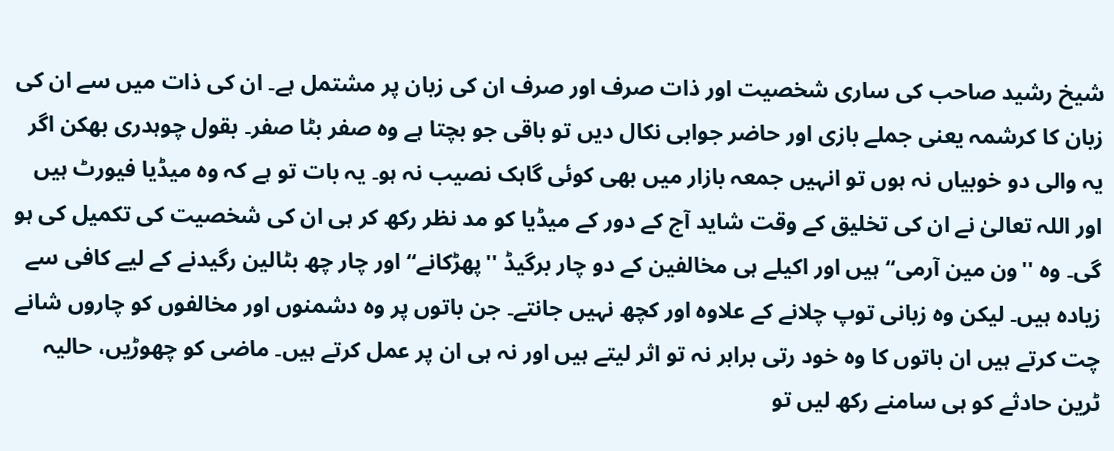شیخ رشید صاحب کی ساری شخصیت اور ذات صرف اور صرف ان کی زبان پر مشتمل ہے۔ ان کی ذات میں سے ان کی زبان کا کرشمہ یعنی جملے بازی اور حاضر جوابی نکال دیں تو باقی جو بچتا ہے وہ صفر بٹا صفر۔ بقول چوہدری بھکن اگر یہ والی دو خوبیاں نہ ہوں تو انہیں جمعہ بازار میں بھی کوئی گاہک نصیب نہ ہو۔ یہ بات تو ہے کہ وہ میڈیا فیورٹ ہیں اور اللہ تعالیٰ نے ان کی تخلیق کے وقت شاید آج کے دور کے میڈیا کو مد نظر رکھ کر ہی ان کی شخصیت کی تکمیل کی ہو گی۔ وہ ''ون مین آرمی‘‘ ہیں اور اکیلے ہی مخالفین کے دو چار برگیڈ ''پھڑکانے‘‘ اور چار چھ بٹالین رگیدنے کے لیے کافی سے زیادہ ہیں۔ لیکن وہ زبانی توپ چلانے کے علاوہ اور کچھ نہیں جانتے۔ جن باتوں پر وہ دشمنوں اور مخالفوں کو چاروں شانے چت کرتے ہیں ان باتوں کا وہ خود رتی برابر نہ تو اثر لیتے ہیں اور نہ ہی ان پر عمل کرتے ہیں۔ ماضی کو چھوڑیں، حالیہ ٹرین حادثے کو ہی سامنے رکھ لیں تو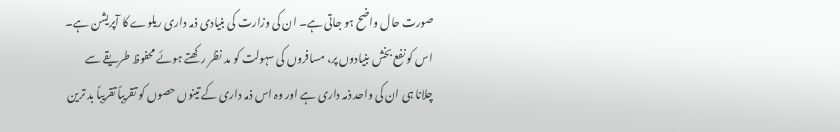صورت حال واضح ہو جاتی ہے۔ ان کی وزارت کی بنیادی ذمہ داری ریلوے کا آپریشن ہے۔ اس کو نفع بخش بنیادوں پر، مسافروں کی سہولت کو مد نظر رکھتے ہوئے محفوظ طریقے سے چلانا ہی ان کی واحد ذمہ داری ہے اور وہ اس ذمہ داری کے تینوں حصوں کو تقریباً تقریباً بد ترین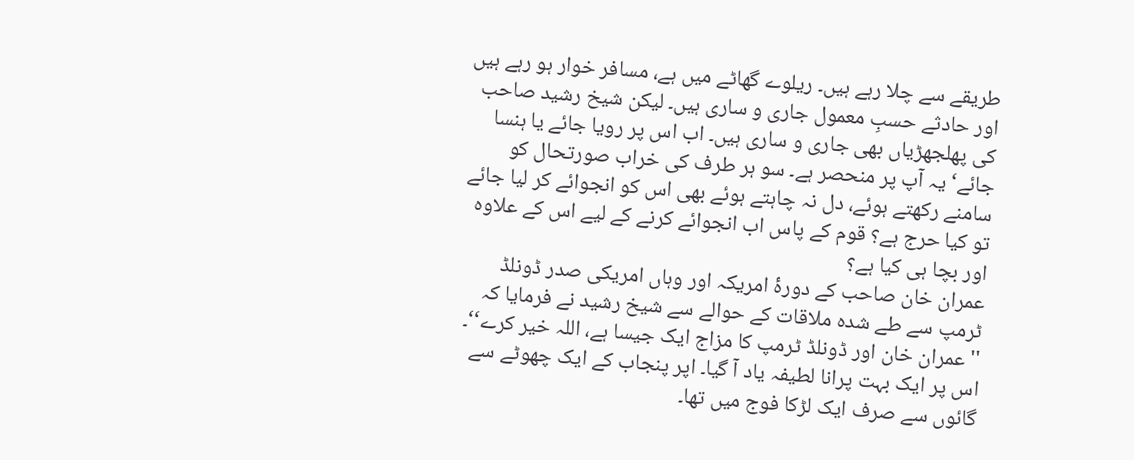طریقے سے چلا رہے ہیں۔ ریلوے گھاٹے میں ہے، مسافر خوار ہو رہے ہیں اور حادثے حسبِ معمول جاری و ساری ہیں۔ لیکن شیخ رشید صاحب کی پھلجھڑیاں بھی جاری و ساری ہیں۔ اب اس پر رویا جائے یا ہنسا جائے‘ یہ آپ پر منحصر ہے۔ سو ہر طرف کی خراب صورتحال کو سامنے رکھتے ہوئے، دل نہ چاہتے ہوئے بھی اس کو انجوائے کر لیا جائے تو کیا حرج ہے؟ قوم کے پاس اب انجوائے کرنے کے لیے اس کے علاوہ اور بچا ہی کیا ہے؟
عمران خان صاحب کے دورۂ امریکہ اور وہاں امریکی صدر ڈونلڈ ٹرمپ سے طے شدہ ملاقات کے حوالے سے شیخ رشید نے فرمایا کہ ''عمران خان اور ڈونلڈ ٹرمپ کا مزاج ایک جیسا ہے، اللہ خیر کرے‘‘۔ اس پر ایک بہت پرانا لطیفہ یاد آ گیا۔ اپر پنجاب کے ایک چھوٹے سے گائوں سے صرف ایک لڑکا فوج میں تھا۔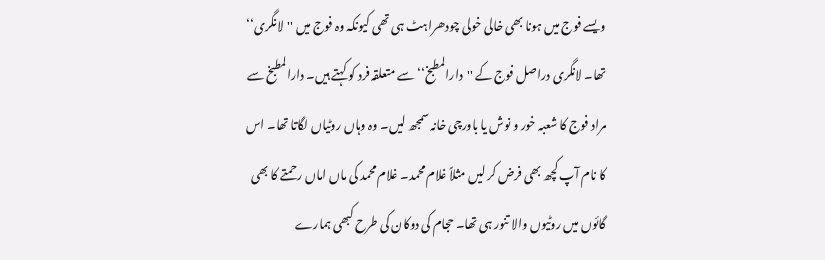ویسے فوج میں ہونا بھی خالی خولی چودھراہٹ ہی تھی کیونکہ وہ فوج میں ''لانگری‘‘ تھا۔ لانگری دراصل فوج کے ''دارالمطبخ‘‘ سے متعلقہ فرد کو کہتے ہیں۔ دارالمطبخ سے مراد فوج کا شعبہ خور و نوش یا باورچی خانہ سمجھ لیں۔ وہ وہاں روٹیاں لگاتا تھا۔ اس کا نام آپ کچھ بھی فرض کر لیں مثلاً غلام محمد۔ غلام محمد کی ماں اماں رحمتے کا بھی گائوں میں روٹیوں والا تنور ہی تھا۔ حجام کی دوکان کی طرح کبھی ہمارے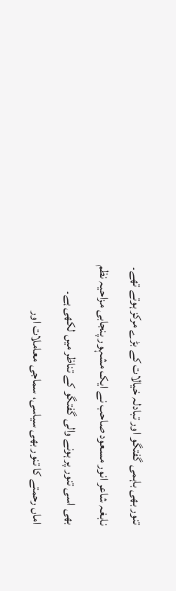تنور بھی باہمی گفتگو اور تبادلہ خیالات کے بڑے مرکز ہوتے تھے۔ نابغہ شاعر انور مسعود صاحب نے ایک مشہور پنجابی مزاحیہ نظم بھی اسی تنور پر ہونے والی گفتگو کے تناظر میں لکھی ہے۔
اماں رحمتے کا تنور بھی سیاسی، سماجی معاملات اور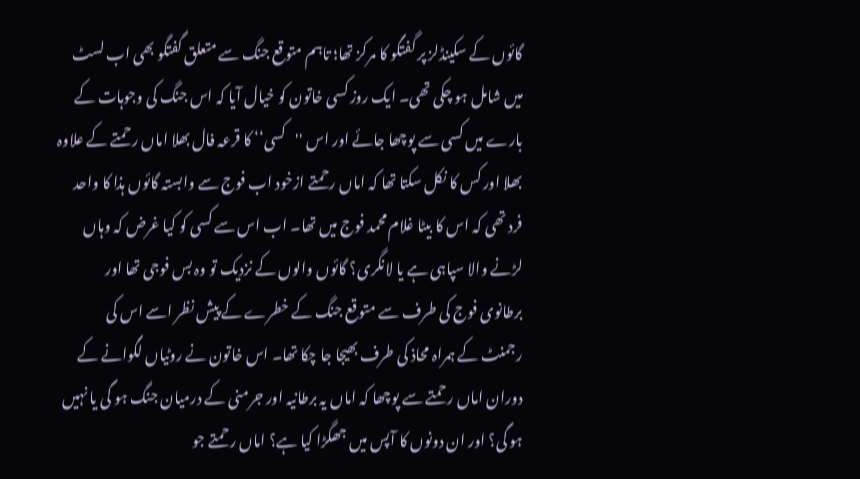گائوں کے سکینڈلز پر گفتگو کا مرکز تھا؛ تاہم متوقع جنگ سے متعلق گفتگو بھی اب لسٹ میں شامل ہو چکی تھی۔ ایک روز کسی خاتون کو خیال آیا کہ اس جنگ کی وجوہات کے بارے میں کسی سے پوچھا جائے اور اس ''کسی‘‘ کا قرعہ فال بھلا اماں رحمتے کے علاوہ بھلا اور کس کا نکل سکتا تھا کہ اماں رحمتے ازخود اب فوج سے وابستہ گائوں ہذا کا واحد فرد تھی کہ اس کا بیٹا غلام محمد فوج میں تھا۔ اب اس سے کسی کو کیا غرض کہ وہاں لڑنے والا سپاہی ہے یا لانگری؟ گائوں والوں کے نزدیک تو وہ بس فوجی تھا اور برطانوی فوج کی طرف سے متوقع جنگ کے خطرے کے پیش نظر اسے اس کی رجمنٹ کے ہمراہ محاذ کی طرف بھیجا جا چکا تھا۔ اس خاتون نے روٹیاں لگوانے کے دوران اماں رحمتے سے پوچھا کہ اماں یہ برطانیہ اور جرمنی کے درمیان جنگ ہو گی یا نہیں ہو گی؟ اور ان دونوں کا آپس میں جھگڑا کیا ہے؟ اماں رحمتے جو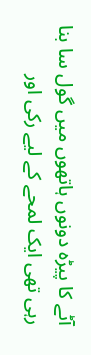آٹے کا پیڑہ دونوں ہاتھوں میں گول سا بنا رہی تھی ایک لمحے کے لیے رکی اور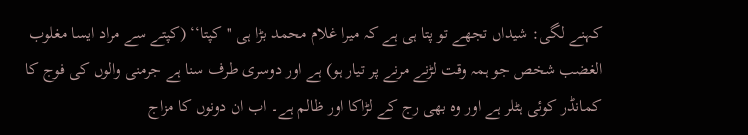کہنے لگی: شیداں تجھے تو پتا ہی ہے کہ میرا غلام محمد بڑا ہی ''کپتا‘‘ (کپتے سے مراد ایسا مغلوب الغضب شخص جو ہمہ وقت لڑنے مرنے پر تیار ہو) ہے اور دوسری طرف سنا ہے جرمنی والوں کی فوج کا کمانڈر کوئی ہٹلر ہے اور وہ بھی رج کے لڑاکا اور ظالم ہے۔ اب ان دونوں کا مزاج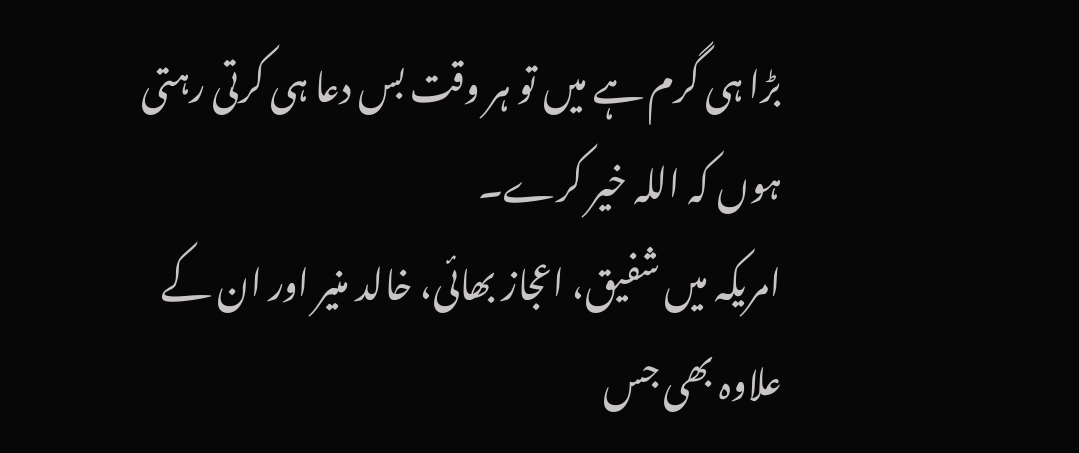بڑا ہی گرم ہے میں تو ہر وقت بس دعا ہی کرتی رہتی ہوں کہ اللہ خیر کرے۔
امریکہ میں شفیق، اعجاز بھائی، خالد منیر اور ان کے علاوہ بھی جس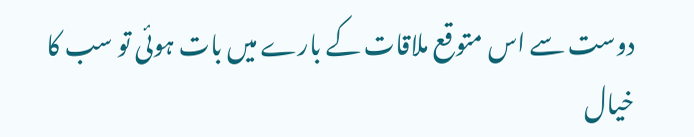دوست سے اس متوقع ملاقات کے بارے میں بات ہوئی تو سب کا خیال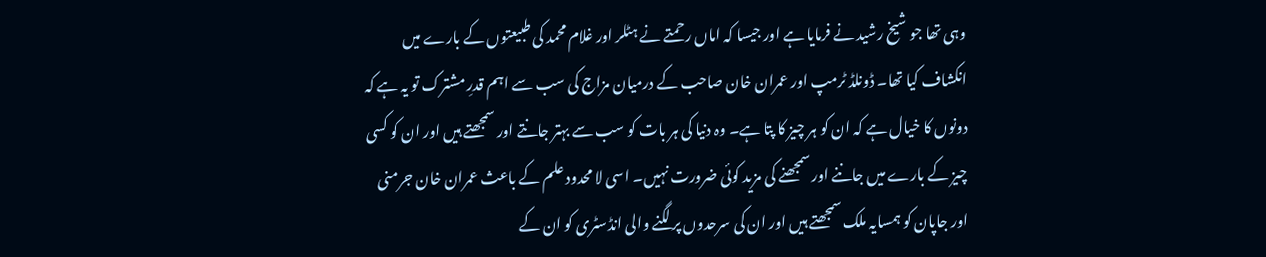وہی تھا جو شیخ رشید نے فرمایا ہے اور جیسا کہ اماں رحمتے نے ہٹلر اور غلام محمد کی طبیعتوں کے بارے میں انکشاف کیا تھا۔ ڈونلڈ ٹرمپ اور عمران خان صاحب کے درمیان مزاج کی سب سے اہم قدرِ مشترک تو یہ ہے کہ دونوں کا خیال ہے کہ ان کو ہر چیز کا پتا ہے۔ وہ دنیا کی ہر بات کو سب سے بہتر جانتے اور سمجھتے ہیں اور ان کو کسی چیز کے بارے میں جاننے اور سمجھنے کی مزید کوئی ضرورت نہیں۔ اسی لا محدود علم کے باعث عمران خان جرمنی اور جاپان کو ہمسایہ ملک سمجھتے ہیں اور ان کی سرحدوں پر لگنے والی انڈسٹری کو ان کے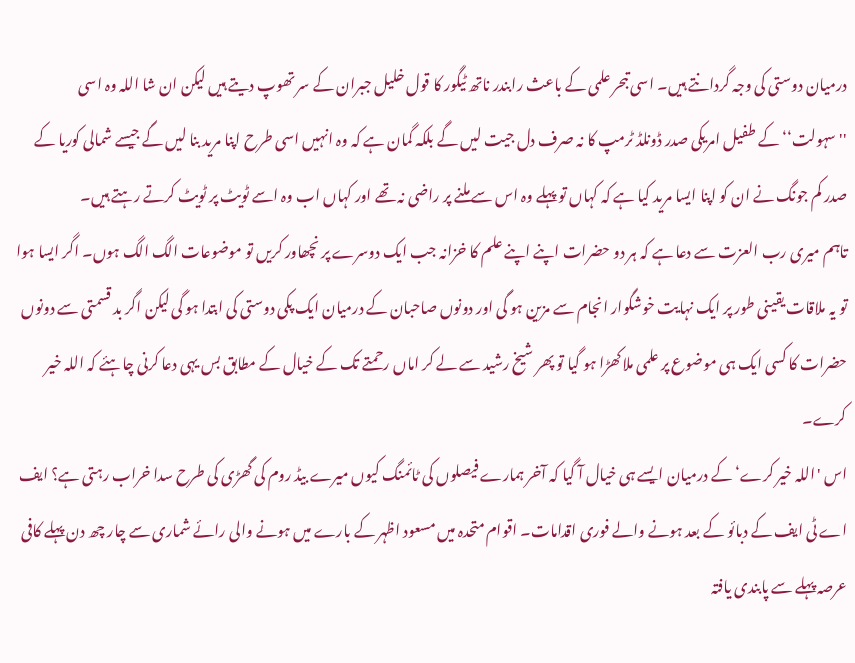درمیان دوستی کی وجہ گردانتے ہیں۔ اسی تبحر علمی کے باعث رابندر ناتھ ٹیگور کا قول خلیل جبران کے سر تھوپ دیتے ہیں لیکن ان شا اللہ وہ اسی ''سہولت‘‘ کے طفیل امریکی صدر ڈونلڈ ٹرمپ کا نہ صرف دل جیت لیں گے بلکہ گمان ہے کہ وہ انہیں اسی طرح اپنا مرید بنا لیں گے جیسے شمالی کوریا کے صدر کم جونگ نے ان کو اپنا ایسا مرید کیا ہے کہ کہاں تو پہلے وہ اس سے ملنے پر راضی نہ تھے اور کہاں اب وہ اسے ٹویٹ پر ٹویٹ کرتے رہتے ہیں۔
تاہم میری رب العزت سے دعا ہے کہ ہر دو حضرات اپنے اپنے علم کا خزانہ جب ایک دوسرے پر نچھاور کریں تو موضوعات الگ الگ ہوں۔ اگر ایسا ہوا تو یہ ملاقات یقینی طور پر ایک نہایت خوشگوار انجام سے مزین ہو گی اور دونوں صاحبان کے درمیان ایک پکی دوستی کی ابتدا ہو گی لیکن اگر بد قسمتی سے دونوں حضرات کا کسی ایک ہی موضوع پر علمی ملاکھڑا ہو گیا تو پھر شیخ رشید سے لے کر اماں رحمتے تک کے خیال کے مطابق بس یہی دعا کرنی چاہئے کہ اللہ خیر کرے۔
اس 'اللہ خیر کرے‘ کے درمیان ایسے ہی خیال آ گیا کہ آخر ہمارے فیصلوں کی ٹائمنگ کیوں میرے بیڈ روم کی گھڑی کی طرح سدا خراب رہتی ہے؟ ایف اے ٹی ایف کے دبائو کے بعد ہونے والے فوری اقدامات۔ اقوام متحدہ میں مسعود اظہر کے بارے میں ہونے والی رائے شماری سے چار چھ دن پہلے کافی عرصہ پہلے سے پابندی یافتہ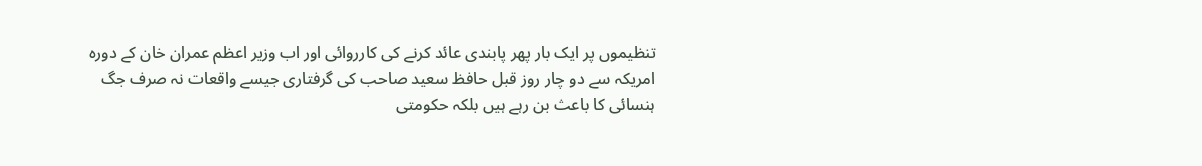تنظیموں پر ایک بار پھر پابندی عائد کرنے کی کارروائی اور اب وزیر اعظم عمران خان کے دورہ امریکہ سے دو چار روز قبل حافظ سعید صاحب کی گرفتاری جیسے واقعات نہ صرف جگ ہنسائی کا باعث بن رہے ہیں بلکہ حکومتی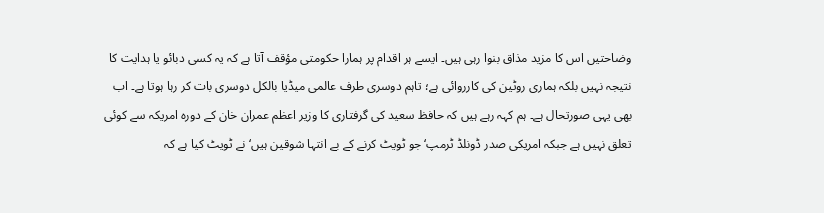وضاحتیں اس کا مزید مذاق بنوا رہی ہیں۔ ایسے ہر اقدام پر ہمارا حکومتی مؤقف آتا ہے کہ یہ کسی دبائو یا ہدایت کا نتیجہ نہیں بلکہ ہماری روٹین کی کارروائی ہے؛ تاہم دوسری طرف عالمی میڈیا بالکل دوسری بات کر رہا ہوتا ہے۔ اب بھی یہی صورتحال ہے۔ ہم کہہ رہے ہیں کہ حافظ سعید کی گرفتاری کا وزیر اعظم عمران خان کے دورہ امریکہ سے کوئی تعلق نہیں ہے جبکہ امریکی صدر ڈونلڈ ٹرمپ‘ جو ٹویٹ کرنے کے بے انتہا شوقین ہیں‘ نے ٹویٹ کیا ہے کہ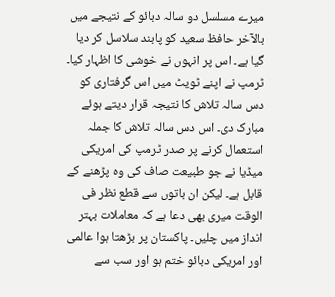میرے مسلسل دو سالہ دبائو کے نتیجے میں بالآخر حافظ سعید کو پابند سلاسل کر دیا گیا ہے۔ اس پر انہوں نے خوشی کا اظہار کیا۔ ٹرمپ نے اپنے ٹویٹ میں اس گرفتاری کو دس سالہ تلاش کا نتیجہ قرار دیتے ہوئے مبارک دی۔ اس دس سالہ تلاش کا جملہ استعمال کرنے پر صدر ٹرمپ کی امریکی میڈیا نے جو طبیعت صاف کی وہ پڑھنے کے قابل ہے۔ لیکن ان باتوں سے قطع نظر فی الوقت میری بھی دعا ہے کہ معاملات بہتر انداز میں چلیں۔ پاکستان پر بڑھتا ہوا عالمی اور امریکی دبائو ختم ہو اور سب سے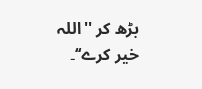بڑھ کر ''اللہ خیر کرے‘‘۔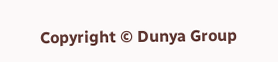Copyright © Dunya Group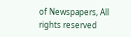of Newspapers, All rights reserved